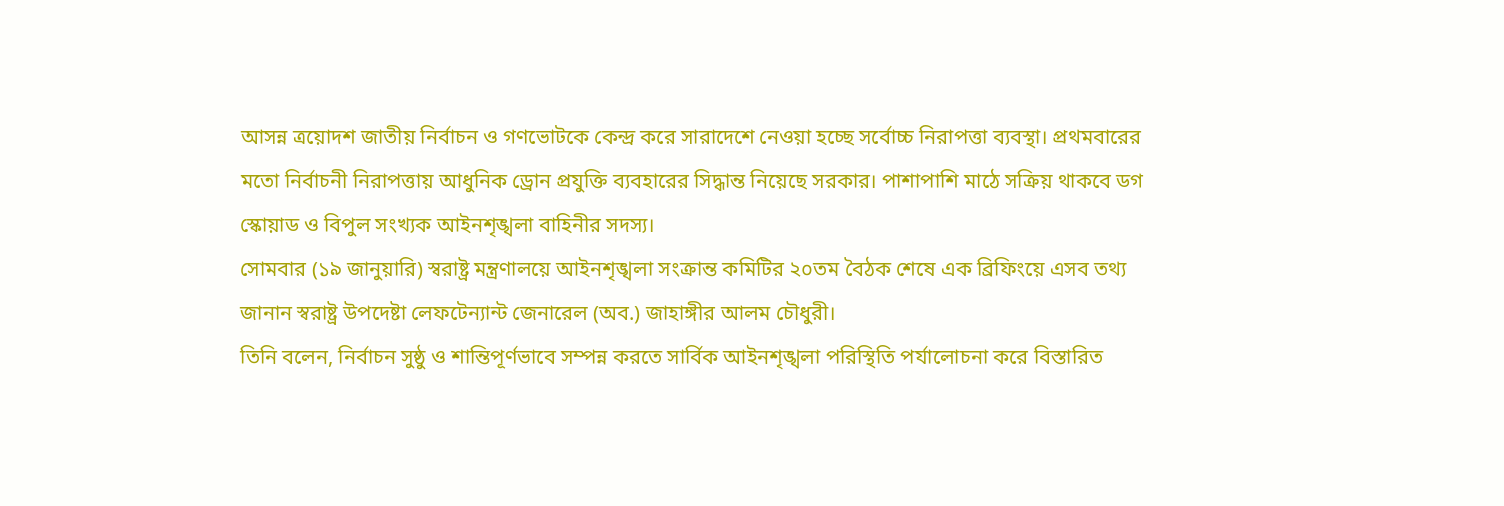আসন্ন ত্রয়োদশ জাতীয় নির্বাচন ও গণভোটকে কেন্দ্র করে সারাদেশে নেওয়া হচ্ছে সর্বোচ্চ নিরাপত্তা ব্যবস্থা। প্রথমবারের মতো নির্বাচনী নিরাপত্তায় আধুনিক ড্রোন প্রযুক্তি ব্যবহারের সিদ্ধান্ত নিয়েছে সরকার। পাশাপাশি মাঠে সক্রিয় থাকবে ডগ স্কোয়াড ও বিপুল সংখ্যক আইনশৃঙ্খলা বাহিনীর সদস্য।
সোমবার (১৯ জানুয়ারি) স্বরাষ্ট্র মন্ত্রণালয়ে আইনশৃঙ্খলা সংক্রান্ত কমিটির ২০তম বৈঠক শেষে এক ব্রিফিংয়ে এসব তথ্য জানান স্বরাষ্ট্র উপদেষ্টা লেফটেন্যান্ট জেনারেল (অব.) জাহাঙ্গীর আলম চৌধুরী।
তিনি বলেন, নির্বাচন সুষ্ঠু ও শান্তিপূর্ণভাবে সম্পন্ন করতে সার্বিক আইনশৃঙ্খলা পরিস্থিতি পর্যালোচনা করে বিস্তারিত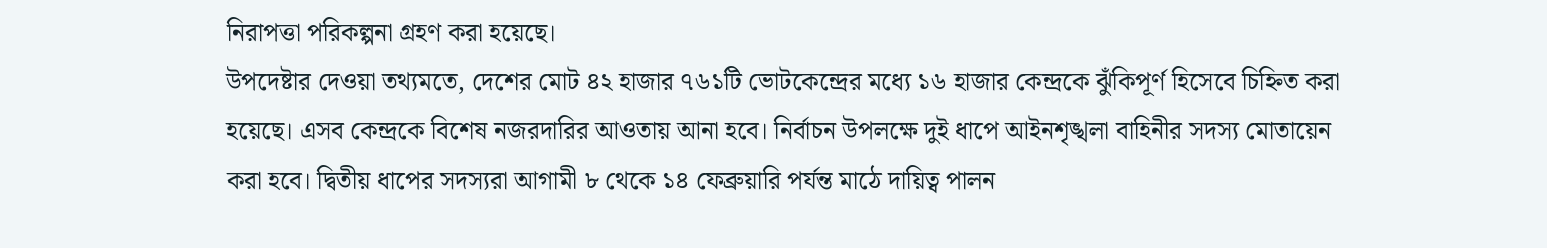নিরাপত্তা পরিকল্পনা গ্রহণ করা হয়েছে।
উপদেষ্টার দেওয়া তথ্যমতে, দেশের মোট ৪২ হাজার ৭৬১টি ভোটকেন্দ্রের মধ্যে ১৬ হাজার কেন্দ্রকে ঝুঁকিপূর্ণ হিসেবে চিহ্নিত করা হয়েছে। এসব কেন্দ্রকে বিশেষ নজরদারির আওতায় আনা হবে। নির্বাচন উপলক্ষে দুই ধাপে আইনশৃঙ্খলা বাহিনীর সদস্য মোতায়েন করা হবে। দ্বিতীয় ধাপের সদস্যরা আগামী ৮ থেকে ১৪ ফেব্রুয়ারি পর্যন্ত মাঠে দায়িত্ব পালন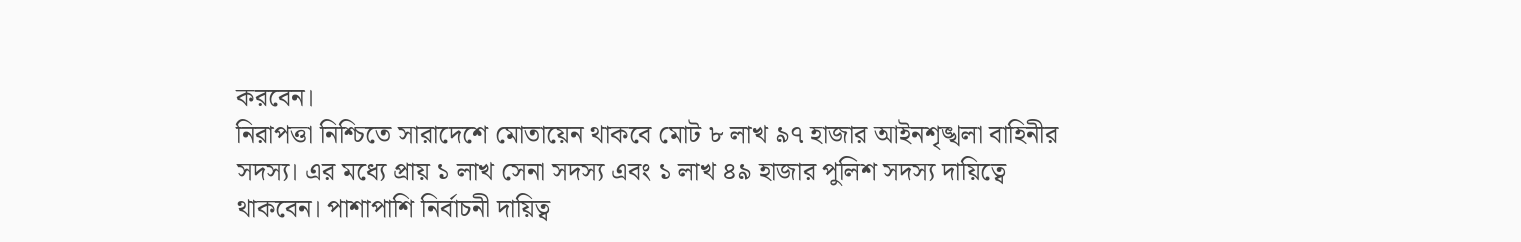করবেন।
নিরাপত্তা নিশ্চিতে সারাদেশে মোতায়েন থাকবে মোট ৮ লাখ ৯৭ হাজার আইনশৃঙ্খলা বাহিনীর সদস্য। এর মধ্যে প্রায় ১ লাখ সেনা সদস্য এবং ১ লাখ ৪৯ হাজার পুলিশ সদস্য দায়িত্বে থাকবেন। পাশাপাশি নির্বাচনী দায়িত্ব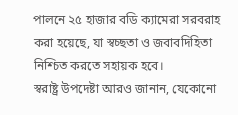পালনে ২৫ হাজার বডি ক্যামেরা সরবরাহ করা হয়েছে, যা স্বচ্ছতা ও জবাবদিহিতা নিশ্চিত করতে সহায়ক হবে।
স্বরাষ্ট্র উপদেষ্টা আরও জানান, যেকোনো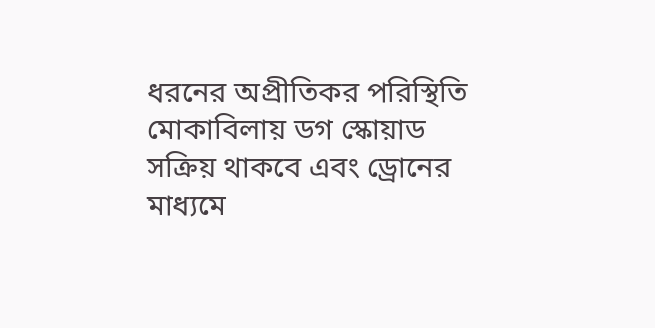ধরনের অপ্রীতিকর পরিস্থিতি মোকাবিলায় ডগ স্কোয়াড সক্রিয় থাকবে এবং ড্রোনের মাধ্যমে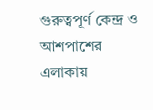গুরুত্বপূর্ণ কেন্দ্র ও আশপাশের এলাকায়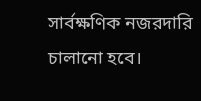সার্বক্ষণিক নজরদারি চালানো হবে।